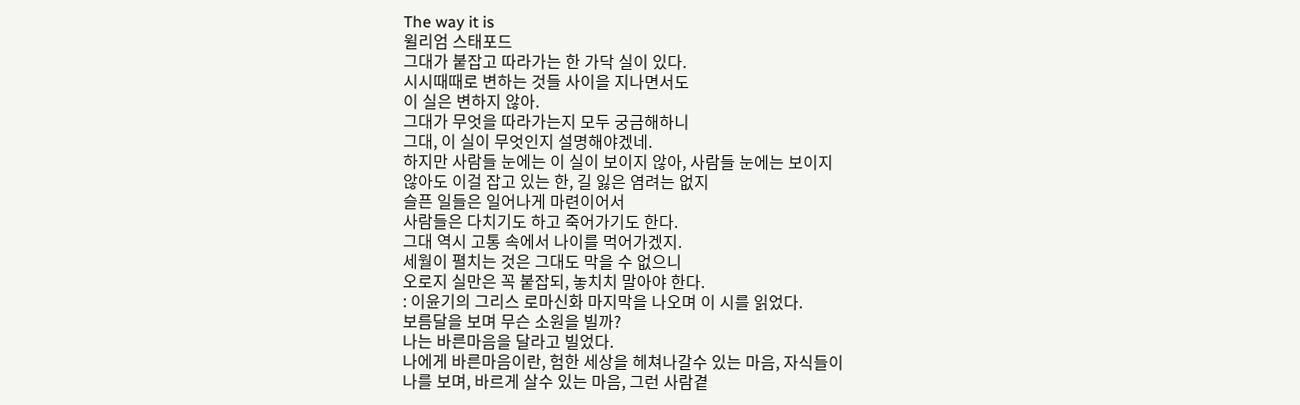The way it is
윌리엄 스태포드
그대가 붙잡고 따라가는 한 가닥 실이 있다.
시시때때로 변하는 것들 사이을 지나면서도
이 실은 변하지 않아.
그대가 무엇을 따라가는지 모두 궁금해하니
그대, 이 실이 무엇인지 설명해야겠네.
하지만 사람들 눈에는 이 실이 보이지 않아, 사람들 눈에는 보이지
않아도 이걸 잡고 있는 한, 길 잃은 염려는 없지
슬픈 일들은 일어나게 마련이어서
사람들은 다치기도 하고 죽어가기도 한다.
그대 역시 고통 속에서 나이를 먹어가겠지.
세월이 펼치는 것은 그대도 막을 수 없으니
오로지 실만은 꼭 붙잡되, 놓치치 말아야 한다.
: 이윤기의 그리스 로마신화 마지막을 나오며 이 시를 읽었다.
보름달을 보며 무슨 소원을 빌까?
나는 바른마음을 달라고 빌었다.
나에게 바른마음이란, 험한 세상을 헤쳐나갈수 있는 마음, 자식들이
나를 보며, 바르게 살수 있는 마음, 그런 사람곁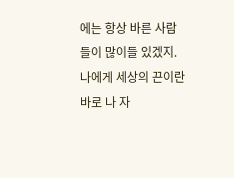에는 항상 바른 사람
들이 많이들 있겠지.
나에게 세상의 끈이란 바로 나 자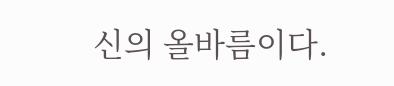신의 올바름이다.